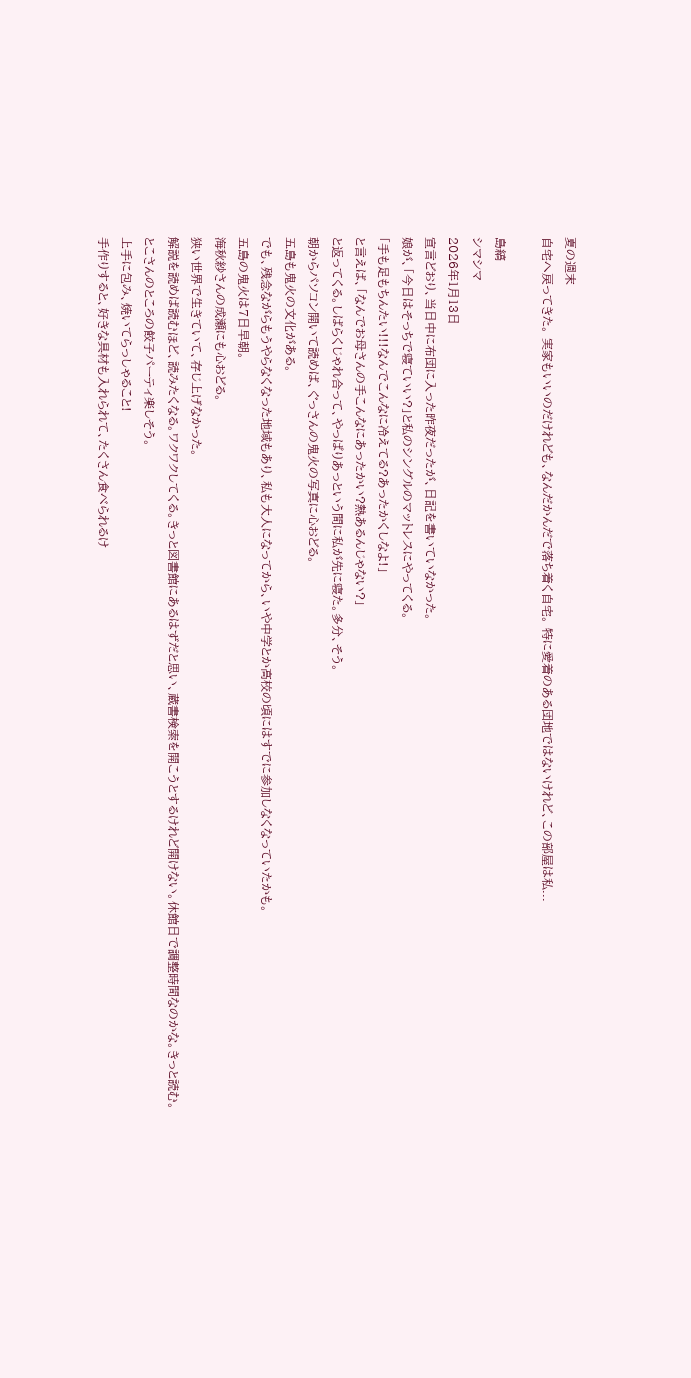夏の週末
自宅へ戻ってきた。 実家もいいのだけれども、なんだかんだで落ち着く自宅。 特に愛着のある団地ではないけれど、この部屋は私...

島縞
シマシマ
2026年1月13日
宣言どおり、当日中に布団に入った昨夜だったが、日記を書いていなかった。
娘が、「今日はそっちで寝ていい?」と私のシングルのマットレスにやってくる。
「手も足もちんたい!!!なんでこんなに冷えてる?あったかくしなよ!」
と言えば、「なんでお母さんの手こんなにあったかい?熱あるんじゃない?」
と返ってくる。しばらくじゃれ合って、やっぱりあっという間に私が先に寝た。多分、そう。
朝からパソコン開いて読めば、ぐっさんの鬼火の写真に心おどる。
五島も鬼火の文化がある。
でも、残念ながらもうやらなくなった地域もあり、私も大人になってから、いや中学とか高校の頃にはすでに参加しなくなっていたかも。
五島の鬼火は7日早朝。
海秋紗さんの成瀬にも心おどる。
狭い世界で生きていて、存じ上げなかった。
解説を読めば読むほど、読みたくなる。ワクワクしてくる。きっと図書館にあるはずだと思い、蔵書検索を開こうとするけれど開けない。休館日で調整時間なのかな。きっと読む。
とこさんのところの餃子パーティ楽しそう。
上手に包み、焼いてらっしゃること!
手作りすると、好きな具材も入れられて、たくさん食べられるけ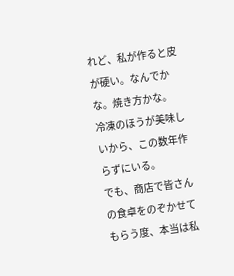れど、私が作ると皮が硬い。なんでかな。焼き方かな。
冷凍のほうが美味しいから、この数年作らずにいる。
でも、商店で皆さんの食卓をのぞかせてもらう度、本当は私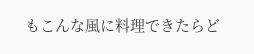もこんな風に料理できたらど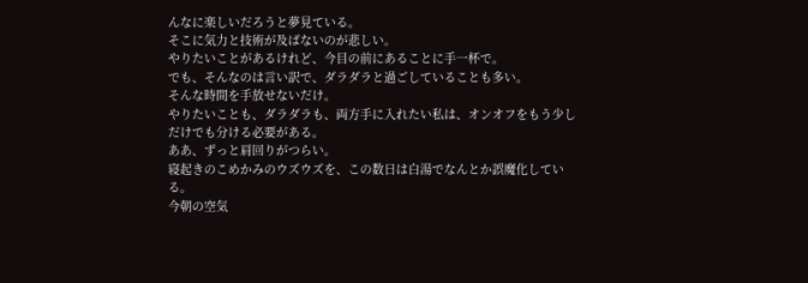んなに楽しいだろうと夢見ている。
そこに気力と技術が及ばないのが悲しい。
やりたいことがあるけれど、今目の前にあることに手一杯で。
でも、そんなのは言い訳で、ダラダラと過ごしていることも多い。
そんな時間を手放せないだけ。
やりたいことも、ダラダラも、両方手に入れたい私は、オンオフをもう少しだけでも分ける必要がある。
ああ、ずっと肩回りがつらい。
寝起きのこめかみのウズウズを、この数日は白湯でなんとか誤魔化している。
今朝の空気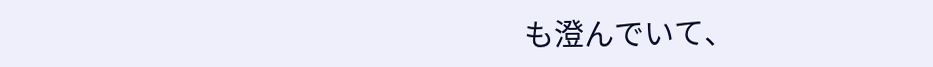も澄んでいて、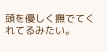頭を優しく撫でてくれてるみたい。